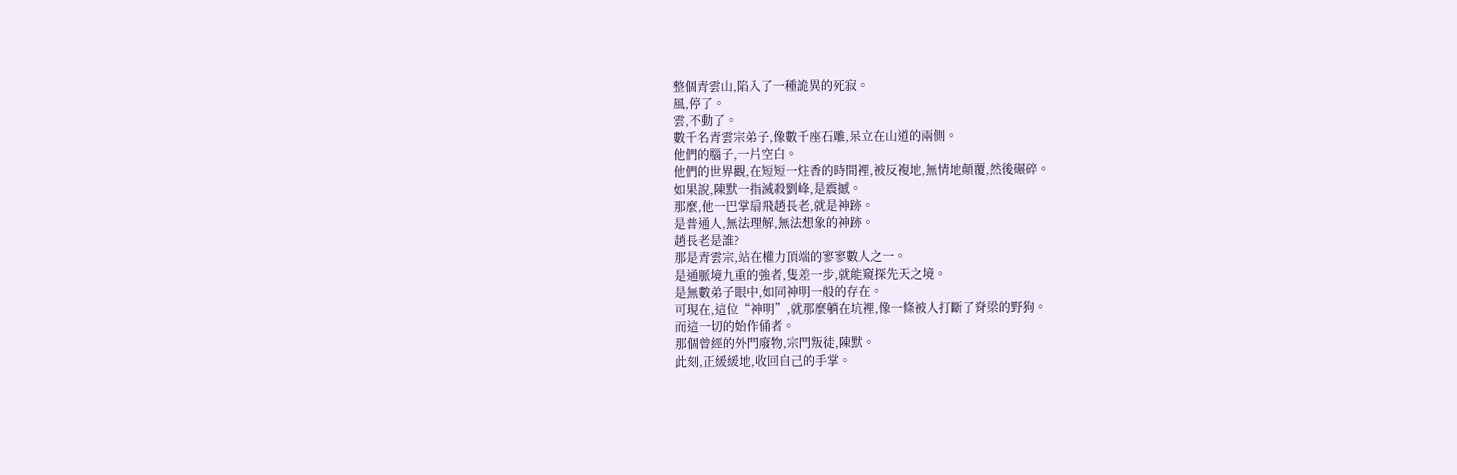整個青雲山,陷入了一種詭異的死寂。
風,停了。
雲,不動了。
數千名青雲宗弟子,像數千座石雕,呆立在山道的兩側。
他們的腦子,一片空白。
他們的世界觀,在短短一炷香的時間裡,被反複地,無情地顛覆,然後碾碎。
如果說,陳默一指滅殺劉峰,是震撼。
那麼,他一巴掌扇飛趙長老,就是神跡。
是普通人,無法理解,無法想象的神跡。
趙長老是誰?
那是青雲宗,站在權力頂端的寥寥數人之一。
是通脈境九重的強者,隻差一步,就能窺探先天之境。
是無數弟子眼中,如同神明一般的存在。
可現在,這位“神明”,就那麼躺在坑裡,像一條被人打斷了脊梁的野狗。
而這一切的始作俑者。
那個曾經的外門廢物,宗門叛徒,陳默。
此刻,正緩緩地,收回自己的手掌。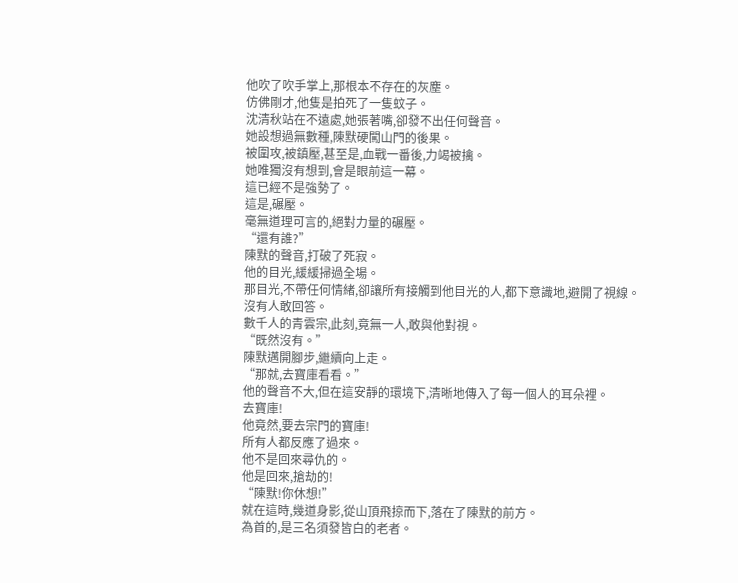他吹了吹手掌上,那根本不存在的灰塵。
仿佛剛才,他隻是拍死了一隻蚊子。
沈清秋站在不遠處,她張著嘴,卻發不出任何聲音。
她設想過無數種,陳默硬闖山門的後果。
被圍攻,被鎮壓,甚至是,血戰一番後,力竭被擒。
她唯獨沒有想到,會是眼前這一幕。
這已經不是強勢了。
這是,碾壓。
毫無道理可言的,絕對力量的碾壓。
“還有誰?”
陳默的聲音,打破了死寂。
他的目光,緩緩掃過全場。
那目光,不帶任何情緒,卻讓所有接觸到他目光的人,都下意識地,避開了視線。
沒有人敢回答。
數千人的青雲宗,此刻,竟無一人,敢與他對視。
“既然沒有。”
陳默邁開腳步,繼續向上走。
“那就,去寶庫看看。”
他的聲音不大,但在這安靜的環境下,清晰地傳入了每一個人的耳朵裡。
去寶庫!
他竟然,要去宗門的寶庫!
所有人都反應了過來。
他不是回來尋仇的。
他是回來,搶劫的!
“陳默!你休想!”
就在這時,幾道身影,從山頂飛掠而下,落在了陳默的前方。
為首的,是三名須發皆白的老者。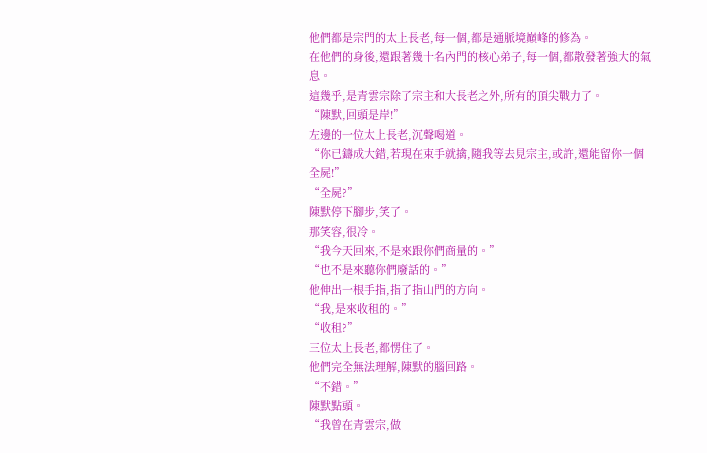他們都是宗門的太上長老,每一個,都是通脈境巔峰的修為。
在他們的身後,還跟著幾十名內門的核心弟子,每一個,都散發著強大的氣息。
這幾乎,是青雲宗除了宗主和大長老之外,所有的頂尖戰力了。
“陳默,回頭是岸!”
左邊的一位太上長老,沉聲喝道。
“你已鑄成大錯,若現在束手就擒,隨我等去見宗主,或許,還能留你一個全屍!”
“全屍?”
陳默停下腳步,笑了。
那笑容,很冷。
“我今天回來,不是來跟你們商量的。”
“也不是來聽你們廢話的。”
他伸出一根手指,指了指山門的方向。
“我,是來收租的。”
“收租?”
三位太上長老,都愣住了。
他們完全無法理解,陳默的腦回路。
“不錯。”
陳默點頭。
“我曾在青雲宗,做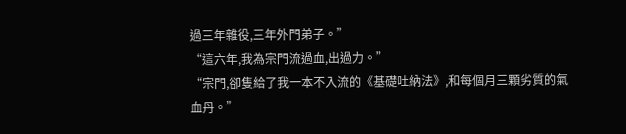過三年雜役,三年外門弟子。”
“這六年,我為宗門流過血,出過力。”
“宗門,卻隻給了我一本不入流的《基礎吐納法》,和每個月三顆劣質的氣血丹。”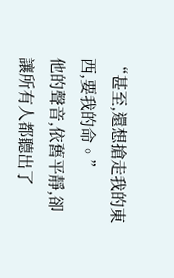“甚至,還想搶走我的東西,要我的命。”
他的聲音,依舊平靜,卻讓所有人都聽出了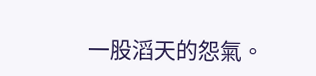一股滔天的怨氣。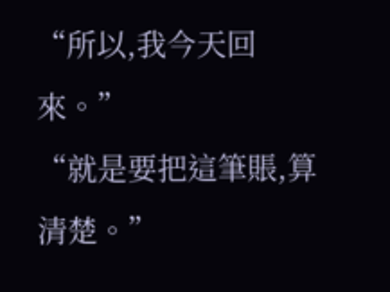“所以,我今天回來。”
“就是要把這筆賬,算清楚。”